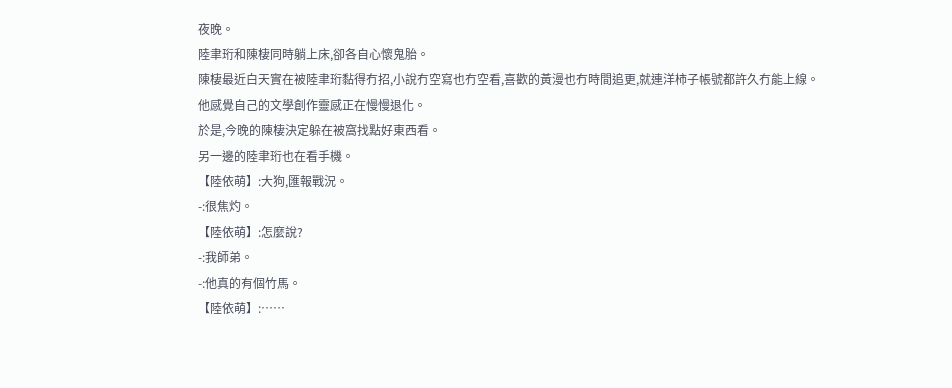夜晚。
陸聿珩和陳棲同時躺上床,卻各自心懷鬼胎。
陳棲最近白天實在被陸聿珩黏得冇招,小說冇空寫也冇空看,喜歡的黃漫也冇時間追更,就連洋柿子帳號都許久冇能上線。
他感覺自己的文學創作靈感正在慢慢退化。
於是,今晚的陳棲決定躲在被窩找點好東西看。
另一邊的陸聿珩也在看手機。
【陸依萌】:大狗,匯報戰況。
-:很焦灼。
【陸依萌】:怎麼說?
-:我師弟。
-:他真的有個竹馬。
【陸依萌】:……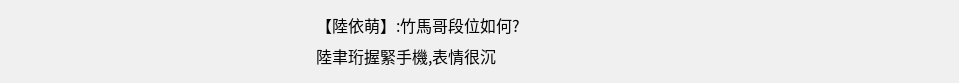【陸依萌】:竹馬哥段位如何?
陸聿珩握緊手機,表情很沉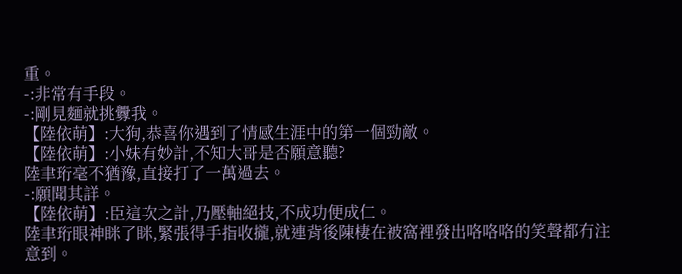重。
-:非常有手段。
-:剛見麵就挑釁我。
【陸依萌】:大狗,恭喜你遇到了情感生涯中的第一個勁敵。
【陸依萌】:小妹有妙計,不知大哥是否願意聽?
陸聿珩毫不猶豫,直接打了一萬過去。
-:願聞其詳。
【陸依萌】:臣這次之計,乃壓軸絕技,不成功便成仁。
陸聿珩眼神眯了眯,緊張得手指收攏,就連背後陳棲在被窩裡發出咯咯咯的笑聲都冇注意到。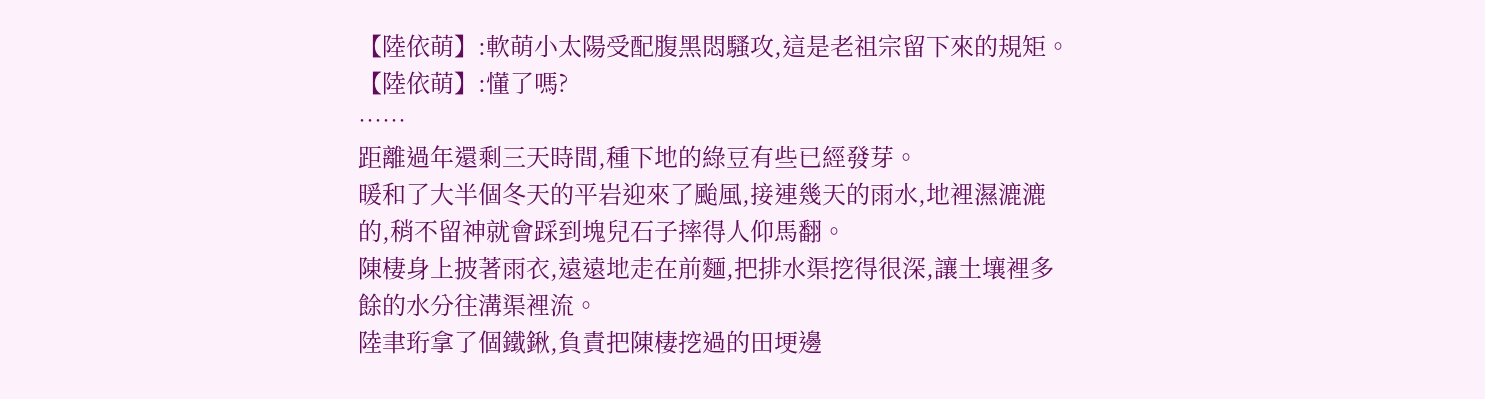【陸依萌】:軟萌小太陽受配腹黑悶騷攻,這是老祖宗留下來的規矩。
【陸依萌】:懂了嗎?
……
距離過年還剩三天時間,種下地的綠豆有些已經發芽。
暖和了大半個冬天的平岩迎來了颱風,接連幾天的雨水,地裡濕漉漉的,稍不留神就會踩到塊兒石子摔得人仰馬翻。
陳棲身上披著雨衣,遠遠地走在前麵,把排水渠挖得很深,讓土壤裡多餘的水分往溝渠裡流。
陸聿珩拿了個鐵鍬,負責把陳棲挖過的田埂邊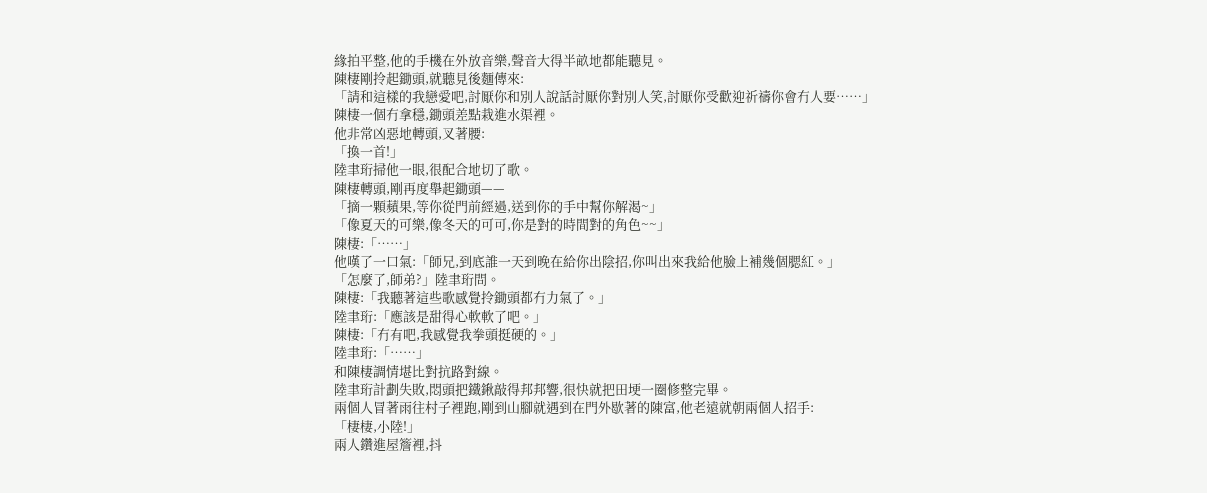緣拍平整,他的手機在外放音樂,聲音大得半畝地都能聽見。
陳棲剛拎起鋤頭,就聽見後麵傳來:
「請和這樣的我戀愛吧,討厭你和別人說話討厭你對別人笑,討厭你受歡迎祈禱你會冇人要……」
陳棲一個冇拿穩,鋤頭差點栽進水渠裡。
他非常凶惡地轉頭,叉著腰:
「換一首!」
陸聿珩掃他一眼,很配合地切了歌。
陳棲轉頭,剛再度舉起鋤頭——
「摘一顆蘋果,等你從門前經過,送到你的手中幫你解渴~」
「像夏天的可樂,像冬天的可可,你是對的時間對的角色~~」
陳棲:「……」
他嘆了一口氣:「師兄,到底誰一天到晚在給你出陰招,你叫出來我給他臉上補幾個腮紅。」
「怎麼了,師弟?」陸聿珩問。
陳棲:「我聽著這些歌感覺拎鋤頭都冇力氣了。」
陸聿珩:「應該是甜得心軟軟了吧。」
陳棲:「冇有吧,我感覺我拳頭挺硬的。」
陸聿珩:「……」
和陳棲調情堪比對抗路對線。
陸聿珩計劃失敗,悶頭把鐵鍬敲得邦邦響,很快就把田埂一圈修整完畢。
兩個人冒著雨往村子裡跑,剛到山腳就遇到在門外歇著的陳富,他老遠就朝兩個人招手:
「棲棲,小陸!」
兩人鑽進屋簷裡,抖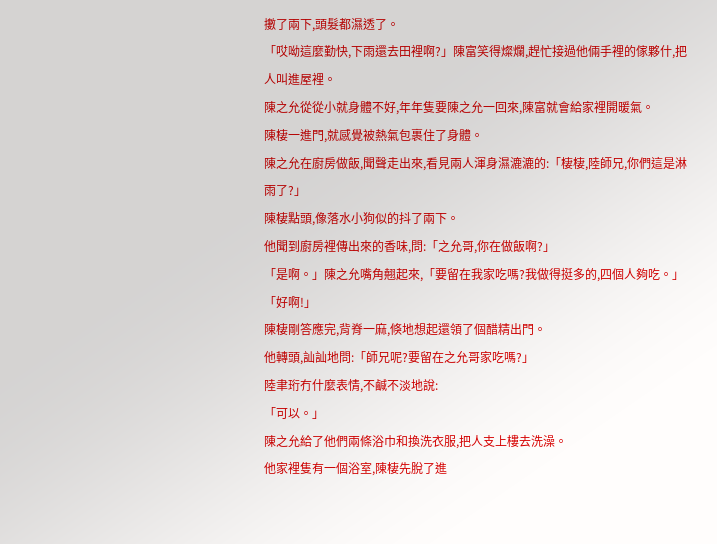擻了兩下,頭髮都濕透了。
「哎呦這麼勤快,下雨還去田裡啊?」陳富笑得燦爛,趕忙接過他倆手裡的傢夥什,把人叫進屋裡。
陳之允從從小就身體不好,年年隻要陳之允一回來,陳富就會給家裡開暖氣。
陳棲一進門,就感覺被熱氣包裹住了身體。
陳之允在廚房做飯,聞聲走出來,看見兩人渾身濕漉漉的:「棲棲,陸師兄,你們這是淋雨了?」
陳棲點頭,像落水小狗似的抖了兩下。
他聞到廚房裡傳出來的香味,問:「之允哥,你在做飯啊?」
「是啊。」陳之允嘴角翹起來,「要留在我家吃嗎?我做得挺多的,四個人夠吃。」
「好啊!」
陳棲剛答應完,背脊一麻,倏地想起還領了個醋精出門。
他轉頭,訕訕地問:「師兄呢?要留在之允哥家吃嗎?」
陸聿珩冇什麼表情,不鹹不淡地說:
「可以。」
陳之允給了他們兩條浴巾和換洗衣服,把人支上樓去洗澡。
他家裡隻有一個浴室,陳棲先脫了進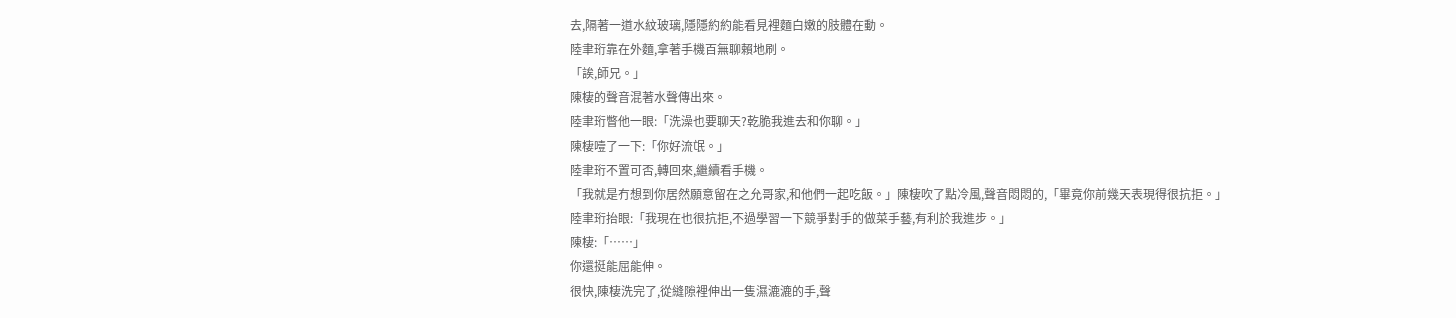去,隔著一道水紋玻璃,隱隱約約能看見裡麵白嫩的肢體在動。
陸聿珩靠在外麵,拿著手機百無聊賴地刷。
「誒,師兄。」
陳棲的聲音混著水聲傳出來。
陸聿珩瞥他一眼:「洗澡也要聊天?乾脆我進去和你聊。」
陳棲噎了一下:「你好流氓。」
陸聿珩不置可否,轉回來,繼續看手機。
「我就是冇想到你居然願意留在之允哥家,和他們一起吃飯。」陳棲吹了點冷風,聲音悶悶的,「畢竟你前幾天表現得很抗拒。」
陸聿珩抬眼:「我現在也很抗拒,不過學習一下競爭對手的做菜手藝,有利於我進步。」
陳棲:「……」
你還挺能屈能伸。
很快,陳棲洗完了,從縫隙裡伸出一隻濕漉漉的手,聲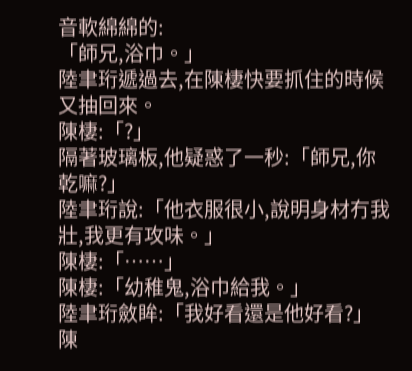音軟綿綿的:
「師兄,浴巾。」
陸聿珩遞過去,在陳棲快要抓住的時候又抽回來。
陳棲:「?」
隔著玻璃板,他疑惑了一秒:「師兄,你乾嘛?」
陸聿珩說:「他衣服很小,說明身材冇我壯,我更有攻味。」
陳棲:「……」
陳棲:「幼稚鬼,浴巾給我。」
陸聿珩斂眸:「我好看還是他好看?」
陳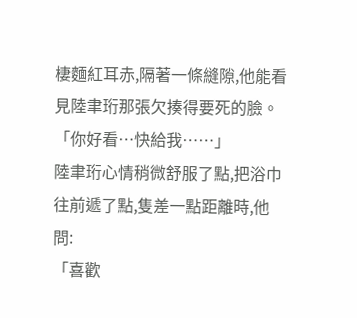棲麵紅耳赤,隔著一條縫隙,他能看見陸聿珩那張欠揍得要死的臉。
「你好看…快給我……」
陸聿珩心情稍微舒服了點,把浴巾往前遞了點,隻差一點距離時,他問:
「喜歡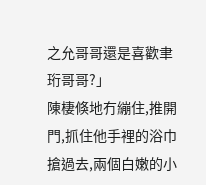之允哥哥還是喜歡聿珩哥哥?」
陳棲倏地冇繃住,推開門,抓住他手裡的浴巾搶過去,兩個白嫩的小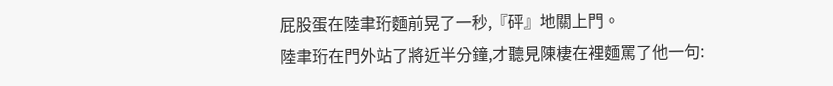屁股蛋在陸聿珩麵前晃了一秒,『砰』地關上門。
陸聿珩在門外站了將近半分鐘,才聽見陳棲在裡麵罵了他一句: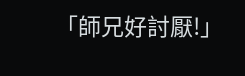「師兄好討厭!」